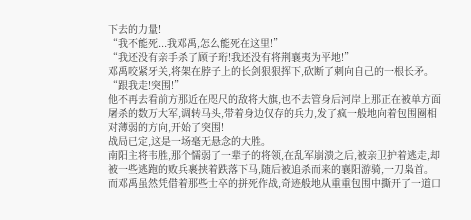下去的力量!
“我不能死...我邓禹,怎么能死在这里!”
“我还没有亲手杀了顾子珩!我还没有将荆襄夷为平地!”
邓禹咬紧牙关,将架在脖子上的长剑狠狠挥下,砍断了刺向自己的一根长矛。
“跟我走!突围!”
他不再去看前方那近在咫尺的敌将大旗,也不去管身后河岸上那正在被单方面屠杀的数万大军,调转马头,带着身边仅存的兵力,发了疯一般地向着包围圈相对薄弱的方向,开始了突围!
战局已定,这是一场毫无悬念的大胜。
南阳主将韦胜,那个懦弱了一辈子的将领,在乱军崩溃之后,被亲卫护着逃走,却被一些逃跑的败兵裹挟着跌落下马,随后被追杀而来的襄阳游骑,一刀枭首。
而邓禹虽然凭借着那些士卒的拼死作战,奇迹般地从重重包围中撕开了一道口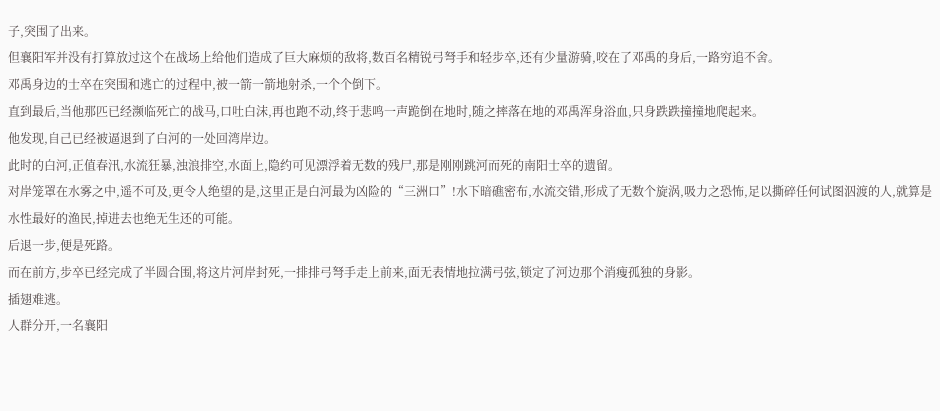子,突围了出来。
但襄阳军并没有打算放过这个在战场上给他们造成了巨大麻烦的敌将,数百名精锐弓弩手和轻步卒,还有少量游骑,咬在了邓禹的身后,一路穷追不舍。
邓禹身边的士卒在突围和逃亡的过程中,被一箭一箭地射杀,一个个倒下。
直到最后,当他那匹已经濒临死亡的战马,口吐白沫,再也跑不动,终于悲鸣一声跪倒在地时,随之摔落在地的邓禹浑身浴血,只身跌跌撞撞地爬起来。
他发现,自己已经被逼退到了白河的一处回湾岸边。
此时的白河,正值春汛,水流狂暴,浊浪排空,水面上,隐约可见漂浮着无数的残尸,那是刚刚跳河而死的南阳士卒的遗留。
对岸笼罩在水雾之中,遥不可及,更令人绝望的是,这里正是白河最为凶险的“三洲口”!水下暗礁密布,水流交错,形成了无数个旋涡,吸力之恐怖,足以撕碎任何试图泅渡的人,就算是水性最好的渔民,掉进去也绝无生还的可能。
后退一步,便是死路。
而在前方,步卒已经完成了半圆合围,将这片河岸封死,一排排弓弩手走上前来,面无表情地拉满弓弦,锁定了河边那个消瘦孤独的身影。
插翅难逃。
人群分开,一名襄阳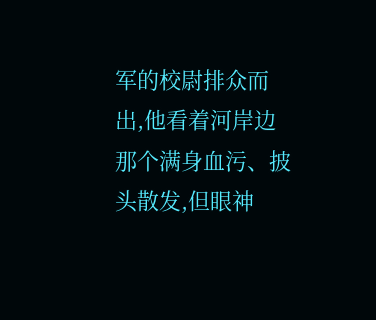军的校尉排众而出,他看着河岸边那个满身血污、披头散发,但眼神